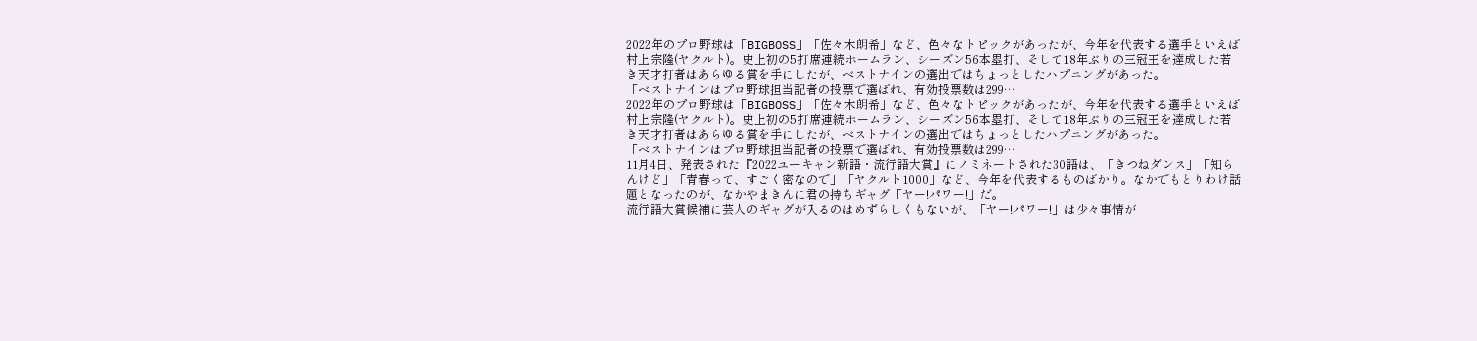2022年のプロ野球は「BIGBOSS」「佐々木朗希」など、色々なトピックがあったが、今年を代表する選手といえば村上宗隆(ヤクルト)。史上初の5打席連続ホームラン、シーズン56本塁打、そして18年ぶりの三冠王を達成した若き天才打者はあらゆる賞を手にしたが、ベストナインの選出ではちょっとしたハプニングがあった。
「ベストナインはプロ野球担当記者の投票で選ばれ、有効投票数は299…
2022年のプロ野球は「BIGBOSS」「佐々木朗希」など、色々なトピックがあったが、今年を代表する選手といえば村上宗隆(ヤクルト)。史上初の5打席連続ホームラン、シーズン56本塁打、そして18年ぶりの三冠王を達成した若き天才打者はあらゆる賞を手にしたが、ベストナインの選出ではちょっとしたハプニングがあった。
「ベストナインはプロ野球担当記者の投票で選ばれ、有効投票数は299…
11月4日、発表された『2022ユーキャン新語・流行語大賞』にノミネートされた30語は、「きつねダンス」「知らんけど」「青春って、すごく密なので」「ヤクルト1000」など、今年を代表するものばかり。なかでもとりわけ話題となったのが、なかやまきんに君の持ちギャグ「ヤー!パワー!」だ。
流行語大賞候補に芸人のギャグが入るのはめずらしくもないが、「ヤー!パワー!」は少々事情が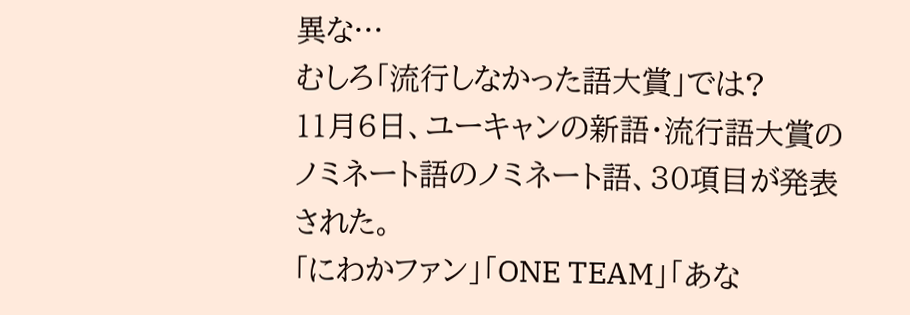異な…
むしろ「流行しなかった語大賞」では?
11月6日、ユーキャンの新語・流行語大賞のノミネート語のノミネート語、30項目が発表された。
「にわかファン」「ONE TEAM」「あな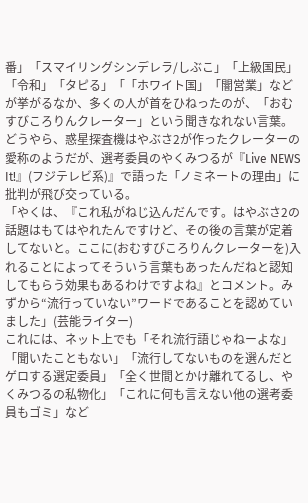番」「スマイリングシンデレラ/しぶこ」「上級国民」「令和」「タピる」「「ホワイト国」「闇営業」などが挙がるなか、多くの人が首をひねったのが、「おむすびころりんクレーター」という聞きなれない言葉。どうやら、惑星探査機はやぶさ2が作ったクレーターの愛称のようだが、選考委員のやくみつるが『Live NEWS It!』(フジテレビ系)』で語った「ノミネートの理由」に批判が飛び交っている。
「やくは、『これ私がねじ込んだんです。はやぶさ2の話題はもてはやれたんですけど、その後の言葉が定着してないと。ここに(おむすびころりんクレーターを)入れることによってそういう言葉もあったんだねと認知してもらう効果もあるわけですよね』とコメント。みずから“流行っていない”ワードであることを認めていました」(芸能ライター)
これには、ネット上でも「それ流行語じゃねーよな」「聞いたこともない」「流行してないものを選んだとゲロする選定委員」「全く世間とかけ離れてるし、やくみつるの私物化」「これに何も言えない他の選考委員もゴミ」など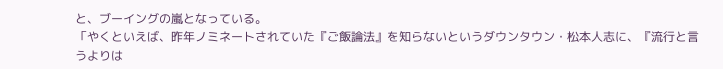と、ブーイングの嵐となっている。
「やくといえば、昨年ノミネートされていた『ご飯論法』を知らないというダウンタウン・松本人志に、『流行と言うよりは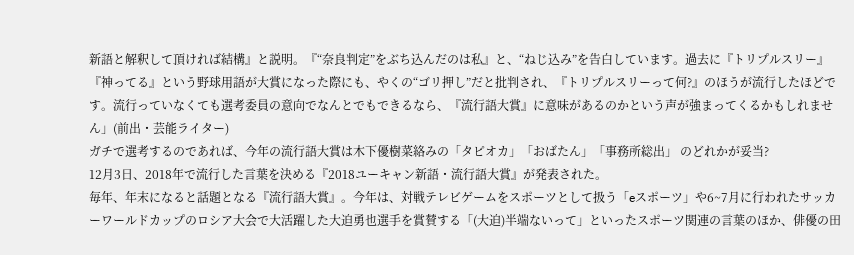新語と解釈して頂ければ結構』と説明。『“奈良判定”をぶち込んだのは私』と、“ねじ込み”を告白しています。過去に『トリプルスリー』『神ってる』という野球用語が大賞になった際にも、やくの“ゴリ押し”だと批判され、『トリプルスリーって何?』のほうが流行したほどです。流行っていなくても選考委員の意向でなんとでもできるなら、『流行語大賞』に意味があるのかという声が強まってくるかもしれません」(前出・芸能ライター)
ガチで選考するのであれば、今年の流行語大賞は木下優樹菜絡みの「タピオカ」「おばたん」「事務所総出」 のどれかが妥当?
12月3日、2018年で流行した言葉を決める『2018ユーキャン新語・流行語大賞』が発表された。
毎年、年末になると話題となる『流行語大賞』。今年は、対戦テレビゲームをスポーツとして扱う「eスポーツ」や6~7月に行われたサッカーワールドカップのロシア大会で大活躍した大迫勇也選手を賞賛する「(大迫)半端ないって」といったスポーツ関連の言葉のほか、俳優の田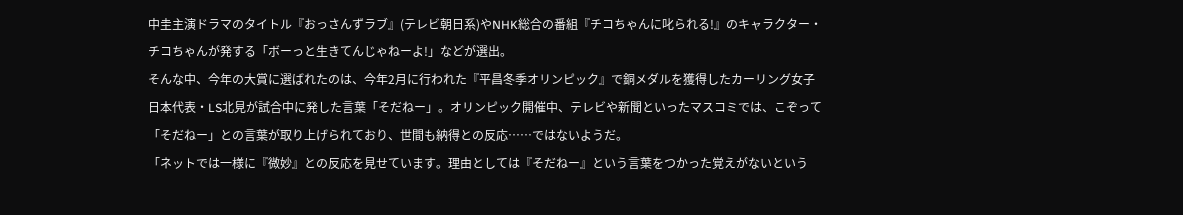中圭主演ドラマのタイトル『おっさんずラブ』(テレビ朝日系)やNHK総合の番組『チコちゃんに叱られる!』のキャラクター・チコちゃんが発する「ボーっと生きてんじゃねーよ!」などが選出。
そんな中、今年の大賞に選ばれたのは、今年2月に行われた『平昌冬季オリンピック』で銅メダルを獲得したカーリング女子日本代表・LS北見が試合中に発した言葉「そだねー」。オリンピック開催中、テレビや新聞といったマスコミでは、こぞって「そだねー」との言葉が取り上げられており、世間も納得との反応……ではないようだ。
「ネットでは一様に『微妙』との反応を見せています。理由としては『そだねー』という言葉をつかった覚えがないという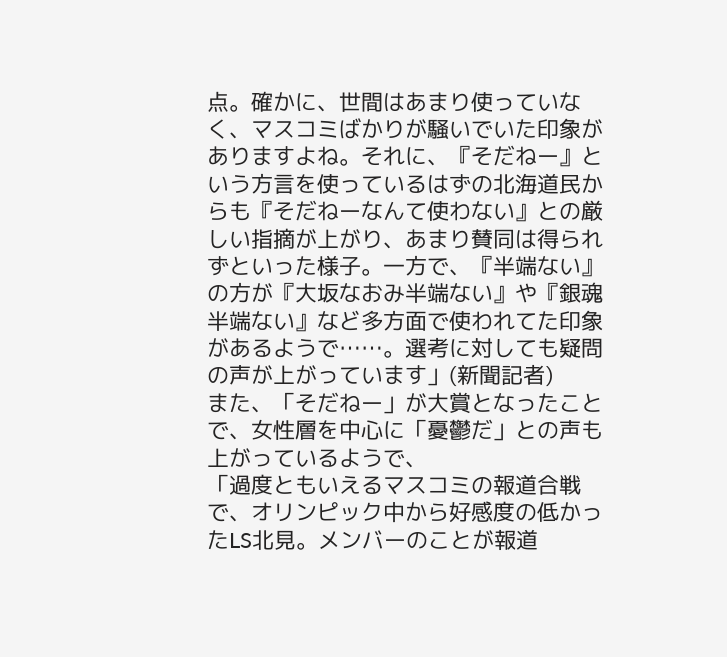点。確かに、世間はあまり使っていなく、マスコミばかりが騒いでいた印象がありますよね。それに、『そだねー』という方言を使っているはずの北海道民からも『そだねーなんて使わない』との厳しい指摘が上がり、あまり賛同は得られずといった様子。一方で、『半端ない』の方が『大坂なおみ半端ない』や『銀魂半端ない』など多方面で使われてた印象があるようで……。選考に対しても疑問の声が上がっています」(新聞記者)
また、「そだねー」が大賞となったことで、女性層を中心に「憂鬱だ」との声も上がっているようで、
「過度ともいえるマスコミの報道合戦で、オリンピック中から好感度の低かったLS北見。メンバーのことが報道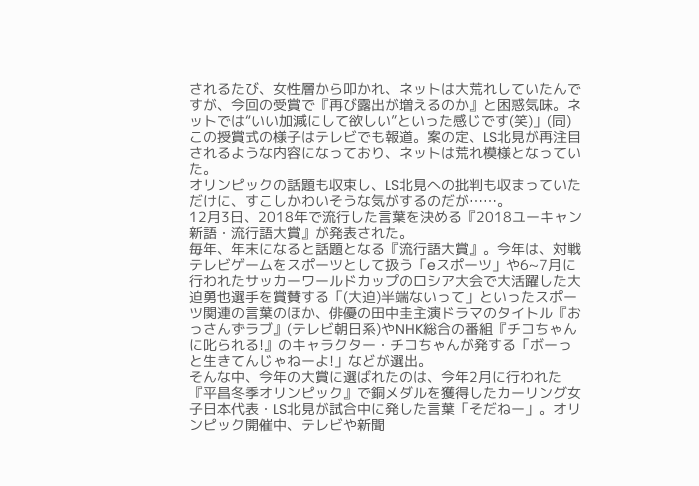されるたび、女性層から叩かれ、ネットは大荒れしていたんですが、今回の受賞で『再び露出が増えるのか』と困惑気味。ネットでは“いい加減にして欲しい”といった感じです(笑)」(同)
この授賞式の様子はテレビでも報道。案の定、LS北見が再注目されるような内容になっており、ネットは荒れ模様となっていた。
オリンピックの話題も収束し、LS北見への批判も収まっていただけに、すこしかわいそうな気がするのだが……。
12月3日、2018年で流行した言葉を決める『2018ユーキャン新語・流行語大賞』が発表された。
毎年、年末になると話題となる『流行語大賞』。今年は、対戦テレビゲームをスポーツとして扱う「eスポーツ」や6~7月に行われたサッカーワールドカップのロシア大会で大活躍した大迫勇也選手を賞賛する「(大迫)半端ないって」といったスポーツ関連の言葉のほか、俳優の田中圭主演ドラマのタイトル『おっさんずラブ』(テレビ朝日系)やNHK総合の番組『チコちゃんに叱られる!』のキャラクター・チコちゃんが発する「ボーっと生きてんじゃねーよ!」などが選出。
そんな中、今年の大賞に選ばれたのは、今年2月に行われた『平昌冬季オリンピック』で銅メダルを獲得したカーリング女子日本代表・LS北見が試合中に発した言葉「そだねー」。オリンピック開催中、テレビや新聞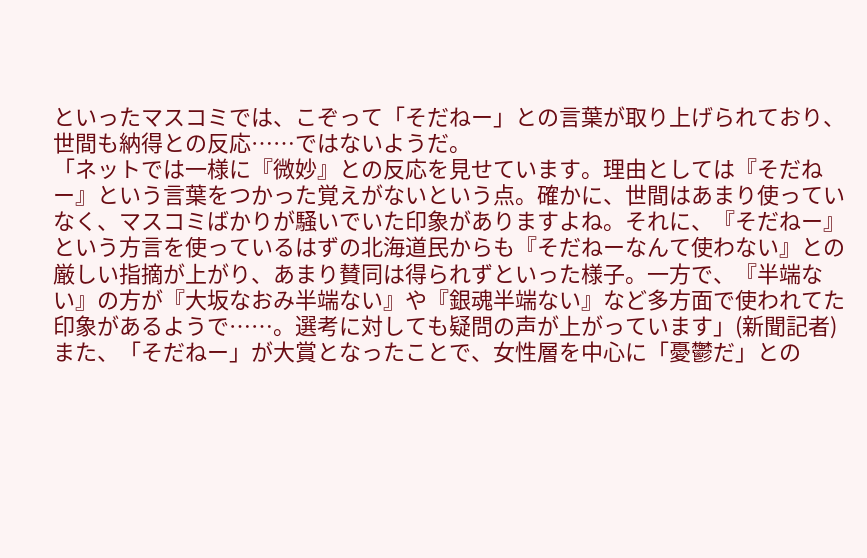といったマスコミでは、こぞって「そだねー」との言葉が取り上げられており、世間も納得との反応……ではないようだ。
「ネットでは一様に『微妙』との反応を見せています。理由としては『そだねー』という言葉をつかった覚えがないという点。確かに、世間はあまり使っていなく、マスコミばかりが騒いでいた印象がありますよね。それに、『そだねー』という方言を使っているはずの北海道民からも『そだねーなんて使わない』との厳しい指摘が上がり、あまり賛同は得られずといった様子。一方で、『半端ない』の方が『大坂なおみ半端ない』や『銀魂半端ない』など多方面で使われてた印象があるようで……。選考に対しても疑問の声が上がっています」(新聞記者)
また、「そだねー」が大賞となったことで、女性層を中心に「憂鬱だ」との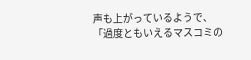声も上がっているようで、
「過度ともいえるマスコミの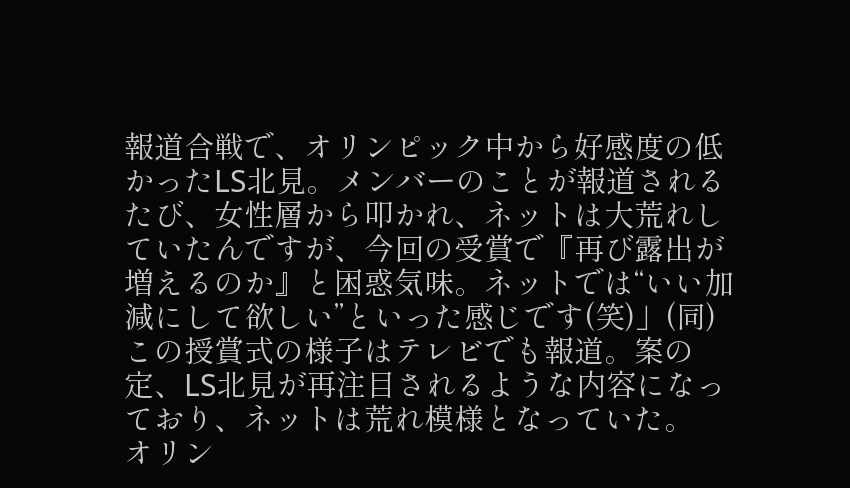報道合戦で、オリンピック中から好感度の低かったLS北見。メンバーのことが報道されるたび、女性層から叩かれ、ネットは大荒れしていたんですが、今回の受賞で『再び露出が増えるのか』と困惑気味。ネットでは“いい加減にして欲しい”といった感じです(笑)」(同)
この授賞式の様子はテレビでも報道。案の定、LS北見が再注目されるような内容になっており、ネットは荒れ模様となっていた。
オリン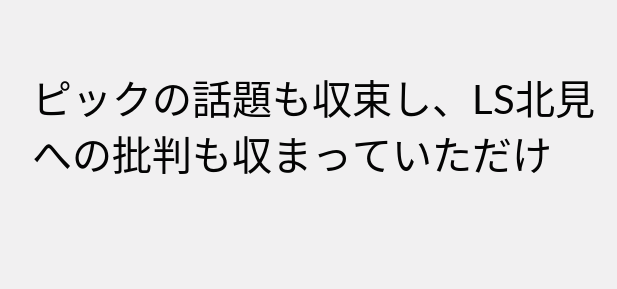ピックの話題も収束し、LS北見への批判も収まっていただけ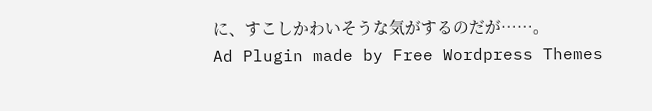に、すこしかわいそうな気がするのだが……。
Ad Plugin made by Free Wordpress Themes